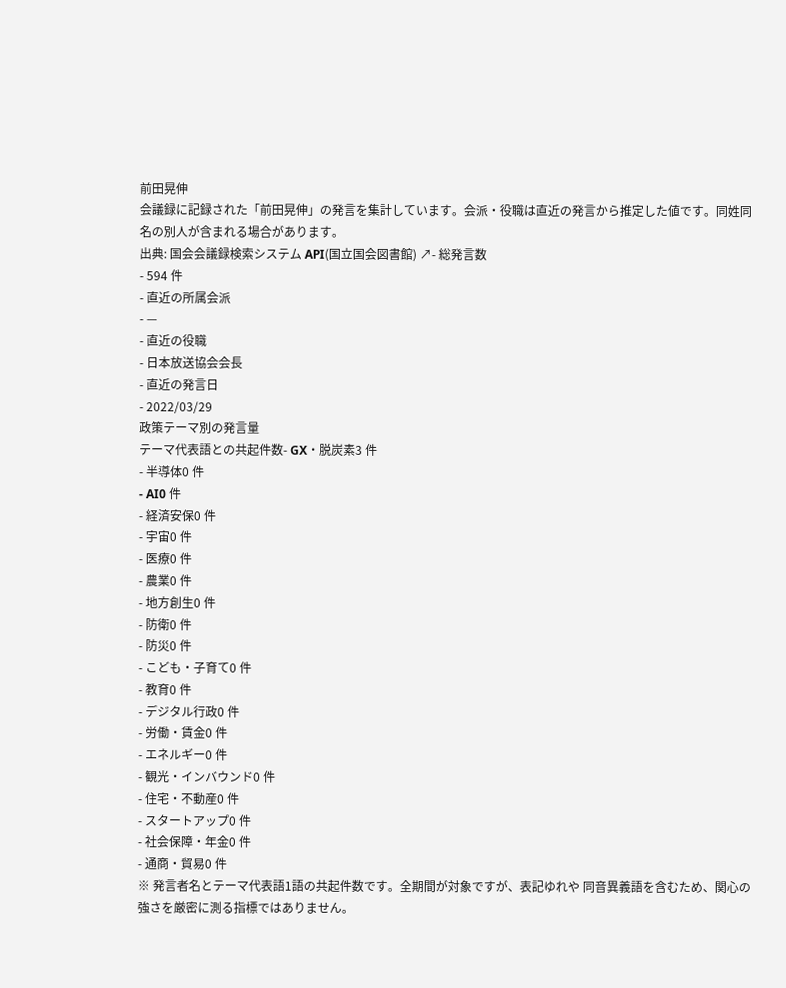前田晃伸
会議録に記録された「前田晃伸」の発言を集計しています。会派・役職は直近の発言から推定した値です。同姓同名の別人が含まれる場合があります。
出典: 国会会議録検索システム API(国立国会図書館) ↗- 総発言数
- 594 件
- 直近の所属会派
- —
- 直近の役職
- 日本放送協会会長
- 直近の発言日
- 2022/03/29
政策テーマ別の発言量
テーマ代表語との共起件数- GX・脱炭素3 件
- 半導体0 件
- AI0 件
- 経済安保0 件
- 宇宙0 件
- 医療0 件
- 農業0 件
- 地方創生0 件
- 防衛0 件
- 防災0 件
- こども・子育て0 件
- 教育0 件
- デジタル行政0 件
- 労働・賃金0 件
- エネルギー0 件
- 観光・インバウンド0 件
- 住宅・不動産0 件
- スタートアップ0 件
- 社会保障・年金0 件
- 通商・貿易0 件
※ 発言者名とテーマ代表語1語の共起件数です。全期間が対象ですが、表記ゆれや 同音異義語を含むため、関心の強さを厳密に測る指標ではありません。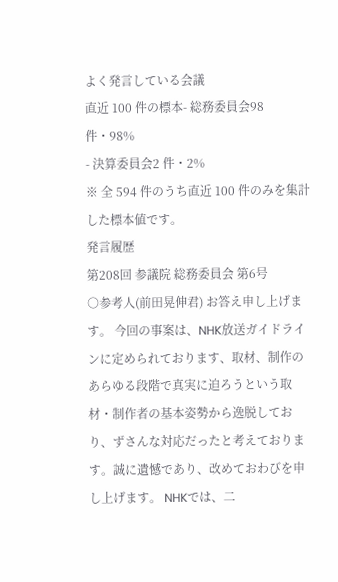よく発言している会議
直近 100 件の標本- 総務委員会98 件・98%
- 決算委員会2 件・2%
※ 全 594 件のうち直近 100 件のみを集計した標本値です。
発言履歴
第208回 参議院 総務委員会 第6号
○参考人(前田晃伸君) お答え申し上げます。 今回の事案は、NHK放送ガイドラインに定められております、取材、制作のあらゆる段階で真実に迫ろうという取材・制作者の基本姿勢から逸脱しており、ずさんな対応だったと考えております。誠に遺憾であり、改めておわびを申し上げます。 NHKでは、二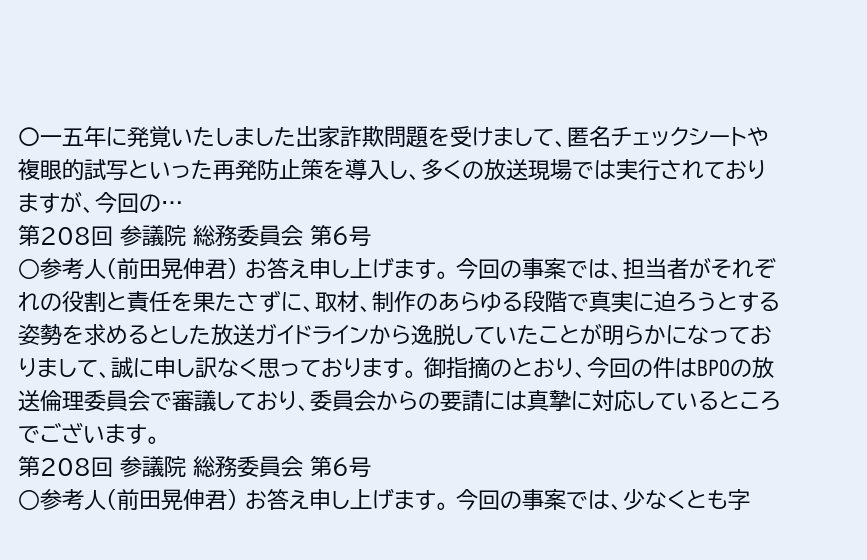〇一五年に発覚いたしました出家詐欺問題を受けまして、匿名チェックシートや複眼的試写といった再発防止策を導入し、多くの放送現場では実行されておりますが、今回の…
第208回 参議院 総務委員会 第6号
○参考人(前田晃伸君) お答え申し上げます。 今回の事案では、担当者がそれぞれの役割と責任を果たさずに、取材、制作のあらゆる段階で真実に迫ろうとする姿勢を求めるとした放送ガイドラインから逸脱していたことが明らかになっておりまして、誠に申し訳なく思っております。 御指摘のとおり、今回の件はBPOの放送倫理委員会で審議しており、委員会からの要請には真摯に対応しているところでございます。
第208回 参議院 総務委員会 第6号
○参考人(前田晃伸君) お答え申し上げます。 今回の事案では、少なくとも字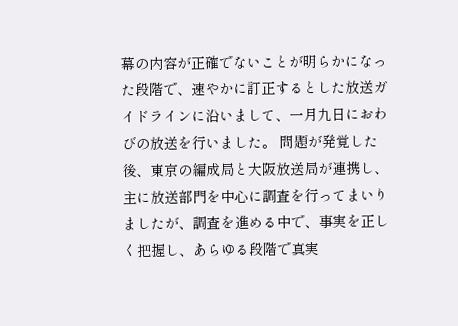幕の内容が正確でないことが明らかになった段階で、速やかに訂正するとした放送ガイドラインに沿いまして、一月九日におわびの放送を行いました。 問題が発覚した後、東京の編成局と大阪放送局が連携し、主に放送部門を中心に調査を行ってまいりましたが、調査を進める中で、事実を正しく把握し、あらゆる段階で真実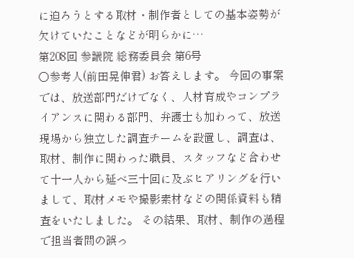に迫ろうとする取材・制作者としての基本姿勢が欠けていたことなどが明らかに…
第208回 参議院 総務委員会 第6号
○参考人(前田晃伸君) お答えします。 今回の事案では、放送部門だけでなく、人材育成やコンプライアンスに関わる部門、弁護士も加わって、放送現場から独立した調査チームを設置し、調査は、取材、制作に関わった職員、スタッフなど合わせて十一人から延べ三十回に及ぶヒアリングを行いまして、取材メモや撮影素材などの関係資料も精査をいたしました。 その結果、取材、制作の過程で担当者間の誤っ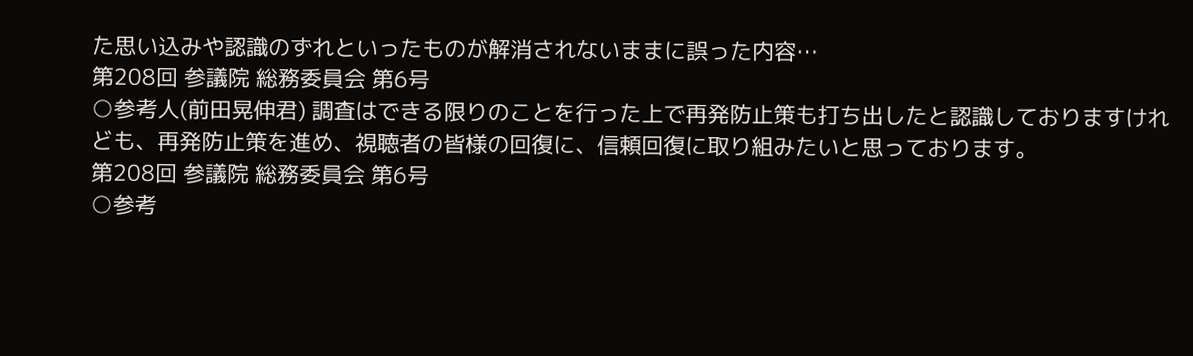た思い込みや認識のずれといったものが解消されないままに誤った内容…
第208回 参議院 総務委員会 第6号
○参考人(前田晃伸君) 調査はできる限りのことを行った上で再発防止策も打ち出したと認識しておりますけれども、再発防止策を進め、視聴者の皆様の回復に、信頼回復に取り組みたいと思っております。
第208回 参議院 総務委員会 第6号
○参考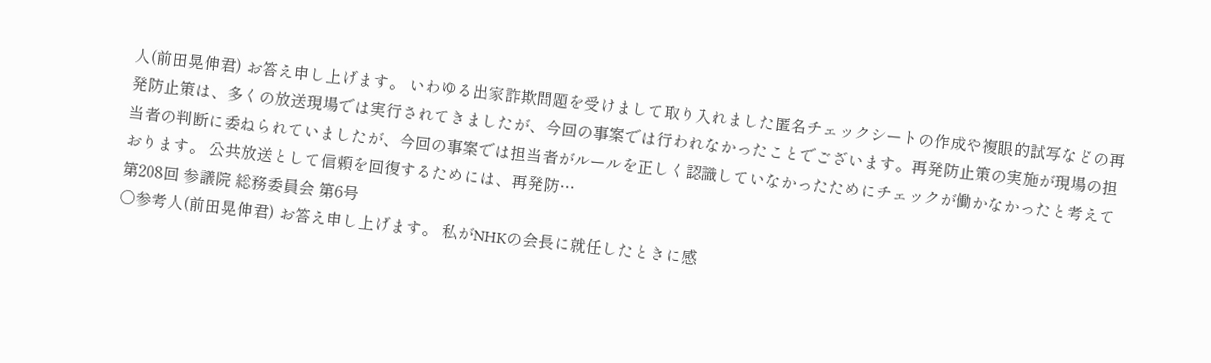人(前田晃伸君) お答え申し上げます。 いわゆる出家詐欺問題を受けまして取り入れました匿名チェックシートの作成や複眼的試写などの再発防止策は、多くの放送現場では実行されてきましたが、今回の事案では行われなかったことでございます。再発防止策の実施が現場の担当者の判断に委ねられていましたが、今回の事案では担当者がルールを正しく認識していなかったためにチェックが働かなかったと考えております。 公共放送として信頼を回復するためには、再発防…
第208回 参議院 総務委員会 第6号
○参考人(前田晃伸君) お答え申し上げます。 私がNHKの会長に就任したときに感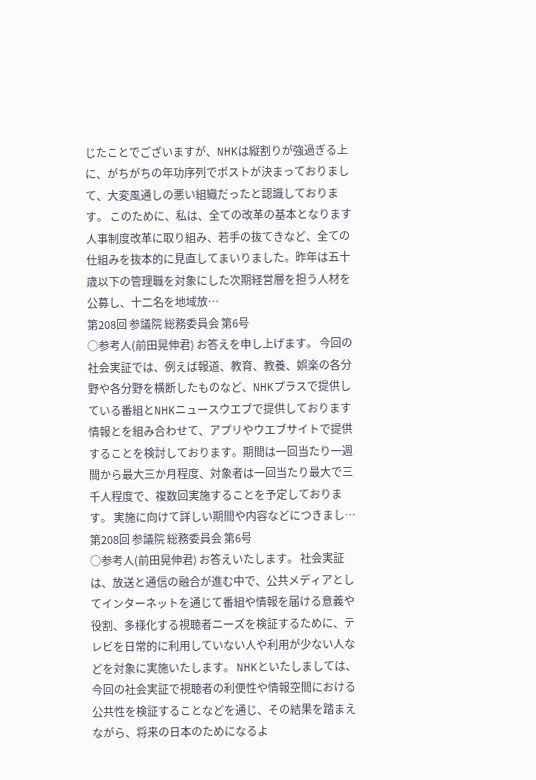じたことでございますが、NHKは縦割りが強過ぎる上に、がちがちの年功序列でポストが決まっておりまして、大変風通しの悪い組織だったと認識しております。 このために、私は、全ての改革の基本となります人事制度改革に取り組み、若手の抜てきなど、全ての仕組みを抜本的に見直してまいりました。昨年は五十歳以下の管理職を対象にした次期経営層を担う人材を公募し、十二名を地域放…
第208回 参議院 総務委員会 第6号
○参考人(前田晃伸君) お答えを申し上げます。 今回の社会実証では、例えば報道、教育、教養、娯楽の各分野や各分野を横断したものなど、NHKプラスで提供している番組とNHKニュースウエブで提供しております情報とを組み合わせて、アプリやウエブサイトで提供することを検討しております。期間は一回当たり一週間から最大三か月程度、対象者は一回当たり最大で三千人程度で、複数回実施することを予定しております。 実施に向けて詳しい期間や内容などにつきまし…
第208回 参議院 総務委員会 第6号
○参考人(前田晃伸君) お答えいたします。 社会実証は、放送と通信の融合が進む中で、公共メディアとしてインターネットを通じて番組や情報を届ける意義や役割、多様化する視聴者ニーズを検証するために、テレビを日常的に利用していない人や利用が少ない人などを対象に実施いたします。 NHKといたしましては、今回の社会実証で視聴者の利便性や情報空間における公共性を検証することなどを通じ、その結果を踏まえながら、将来の日本のためになるよ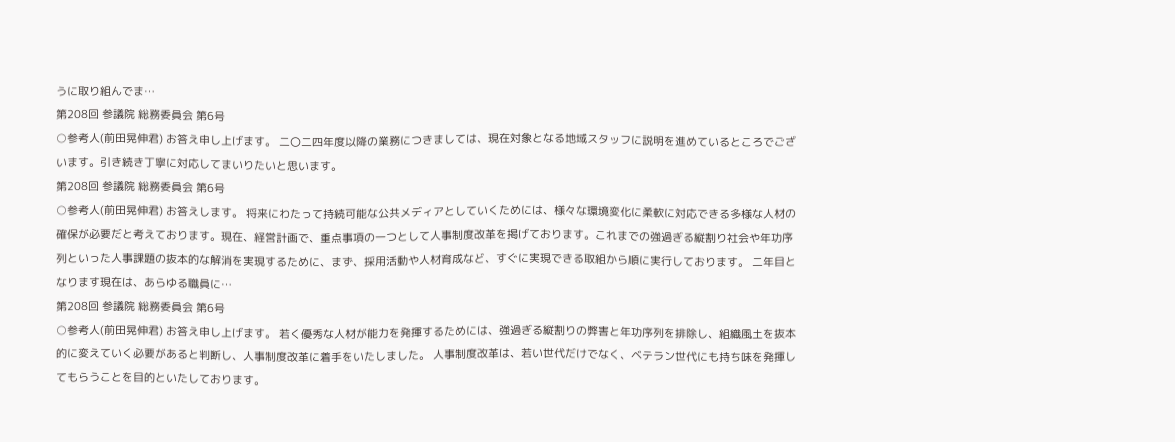うに取り組んでま…
第208回 参議院 総務委員会 第6号
○参考人(前田晃伸君) お答え申し上げます。 二〇二四年度以降の業務につきましては、現在対象となる地域スタッフに説明を進めているところでございます。引き続き丁寧に対応してまいりたいと思います。
第208回 参議院 総務委員会 第6号
○参考人(前田晃伸君) お答えします。 将来にわたって持続可能な公共メディアとしていくためには、様々な環境変化に柔軟に対応できる多様な人材の確保が必要だと考えております。現在、経営計画で、重点事項の一つとして人事制度改革を掲げております。これまでの強過ぎる縦割り社会や年功序列といった人事課題の抜本的な解消を実現するために、まず、採用活動や人材育成など、すぐに実現できる取組から順に実行しております。 二年目となります現在は、あらゆる職員に…
第208回 参議院 総務委員会 第6号
○参考人(前田晃伸君) お答え申し上げます。 若く優秀な人材が能力を発揮するためには、強過ぎる縦割りの弊害と年功序列を排除し、組織風土を抜本的に変えていく必要があると判断し、人事制度改革に着手をいたしました。 人事制度改革は、若い世代だけでなく、ベテラン世代にも持ち味を発揮してもらうことを目的といたしております。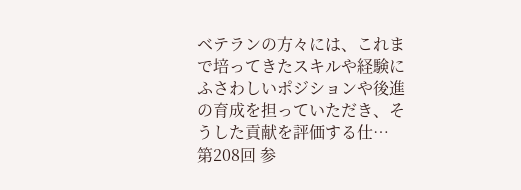ベテランの方々には、これまで培ってきたスキルや経験にふさわしいポジションや後進の育成を担っていただき、そうした貢献を評価する仕…
第208回 参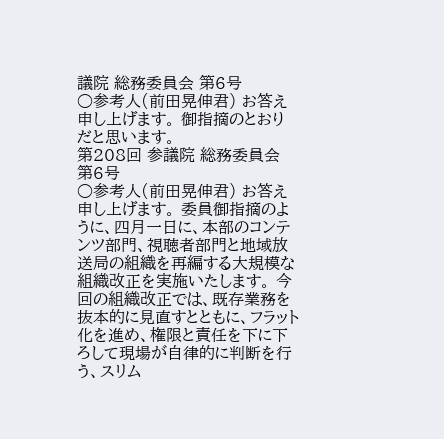議院 総務委員会 第6号
○参考人(前田晃伸君) お答え申し上げます。 御指摘のとおりだと思います。
第208回 参議院 総務委員会 第6号
○参考人(前田晃伸君) お答え申し上げます。 委員御指摘のように、四月一日に、本部のコンテンツ部門、視聴者部門と地域放送局の組織を再編する大規模な組織改正を実施いたします。 今回の組織改正では、既存業務を抜本的に見直すとともに、フラット化を進め、権限と責任を下に下ろして現場が自律的に判断を行う、スリム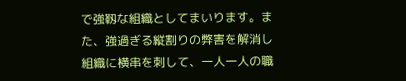で強靱な組織としてまいります。また、強過ぎる縦割りの弊害を解消し組織に横串を刺して、一人一人の職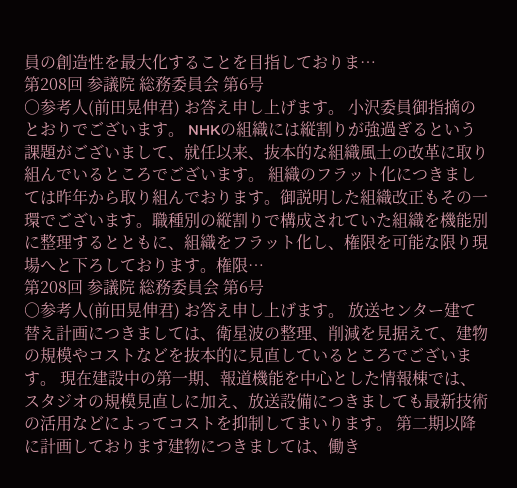員の創造性を最大化することを目指しておりま…
第208回 参議院 総務委員会 第6号
○参考人(前田晃伸君) お答え申し上げます。 小沢委員御指摘のとおりでございます。 NHKの組織には縦割りが強過ぎるという課題がございまして、就任以来、抜本的な組織風土の改革に取り組んでいるところでございます。 組織のフラット化につきましては昨年から取り組んでおります。御説明した組織改正もその一環でございます。職種別の縦割りで構成されていた組織を機能別に整理するとともに、組織をフラット化し、権限を可能な限り現場へと下ろしております。権限…
第208回 参議院 総務委員会 第6号
○参考人(前田晃伸君) お答え申し上げます。 放送センター建て替え計画につきましては、衛星波の整理、削減を見据えて、建物の規模やコストなどを抜本的に見直しているところでございます。 現在建設中の第一期、報道機能を中心とした情報棟では、スタジオの規模見直しに加え、放送設備につきましても最新技術の活用などによってコストを抑制してまいります。 第二期以降に計画しております建物につきましては、働き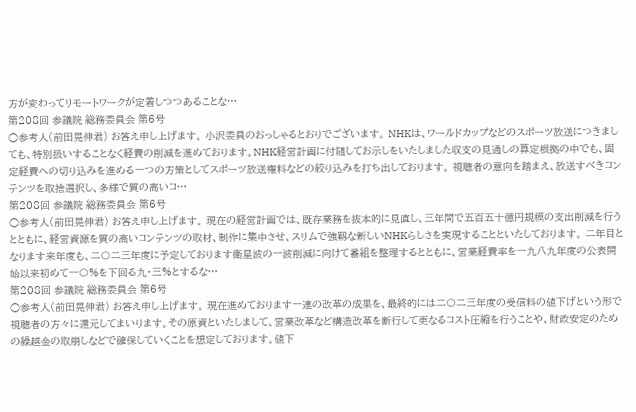方が変わってリモートワークが定着しつつあることな…
第208回 参議院 総務委員会 第6号
○参考人(前田晃伸君) お答え申し上げます。 小沢委員のおっしゃるとおりでございます。 NHKは、ワールドカップなどのスポーツ放送につきましても、特別扱いすることなく経費の削減を進めております。NHK経営計画に付随してお示しをいたしました収支の見通しの算定根拠の中でも、固定経費への切り込みを進める一つの方策としてスポーツ放送権料などの絞り込みを打ち出しております。 視聴者の意向を踏まえ、放送すべきコンテンツを取捨選択し、多様で質の高いコ…
第208回 参議院 総務委員会 第6号
○参考人(前田晃伸君) お答え申し上げます。 現在の経営計画では、既存業務を抜本的に見直し、三年間で五百五十億円規模の支出削減を行うとともに、経営資源を質の高いコンテンツの取材、制作に集中させ、スリムで強靱な新しいNHKらしさを実現することといたしております。 二年目となります来年度も、二〇二三年度に予定しております衛星波の一波削減に向けて番組を整理するとともに、営業経費率を一九八九年度の公表開始以来初めて一〇%を下回る九・三%とするな…
第208回 参議院 総務委員会 第6号
○参考人(前田晃伸君) お答え申し上げます。 現在進めております一連の改革の成果を、最終的には二〇二三年度の受信料の値下げという形で視聴者の方々に還元してまいります。その原資といたしまして、営業改革など構造改革を断行して更なるコスト圧縮を行うことや、財政安定のための繰越金の取崩しなどで確保していくことを想定しております。値下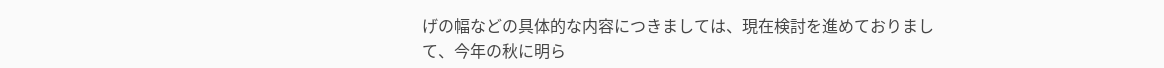げの幅などの具体的な内容につきましては、現在検討を進めておりまして、今年の秋に明ら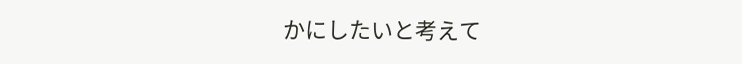かにしたいと考えて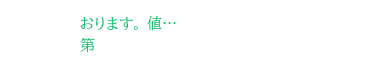おります。 値…
第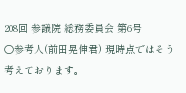208回 参議院 総務委員会 第6号
○参考人(前田晃伸君) 現時点ではそう考えております。